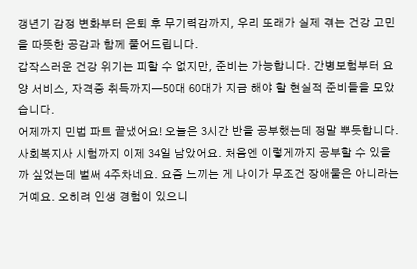갱년기 감정 변화부터 은퇴 후 무기력감까지, 우리 또래가 실제 겪는 건강 고민을 따뜻한 공감과 함께 풀어드립니다.
갑작스러운 건강 위기는 피할 수 없지만, 준비는 가능합니다. 간병보험부터 요양 서비스, 자격증 취득까지—50대 60대가 지금 해야 할 현실적 준비들을 모았습니다.
어제까지 민법 파트 끝냈어요! 오늘은 3시간 반을 공부했는데 정말 뿌듯합니다. 사회복지사 시험까지 이제 34일 남았어요. 처음엔 이렇게까지 공부할 수 있을까 싶었는데 벌써 4주차네요. 요즘 느끼는 게 나이가 무조건 장애물은 아니라는 거예요. 오히려 인생 경험이 있으니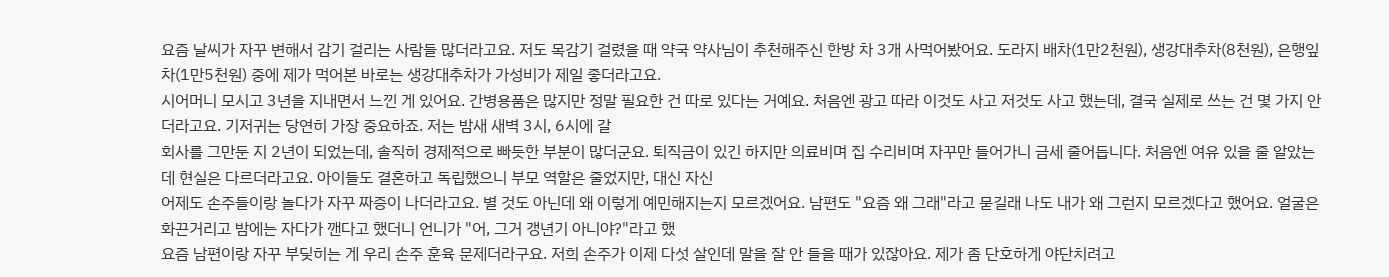요즘 날씨가 자꾸 변해서 감기 걸리는 사람들 많더라고요. 저도 목감기 걸렸을 때 약국 약사님이 추천해주신 한방 차 3개 사먹어봤어요. 도라지 배차(1만2천원), 생강대추차(8천원), 은행잎차(1만5천원) 중에 제가 먹어본 바로는 생강대추차가 가성비가 제일 좋더라고요.
시어머니 모시고 3년을 지내면서 느낀 게 있어요. 간병용품은 많지만 정말 필요한 건 따로 있다는 거예요. 처음엔 광고 따라 이것도 사고 저것도 사고 했는데, 결국 실제로 쓰는 건 몇 가지 안 더라고요. 기저귀는 당연히 가장 중요하죠. 저는 밤새 새벽 3시, 6시에 갈
회사를 그만둔 지 2년이 되었는데, 솔직히 경제적으로 빠듯한 부분이 많더군요. 퇴직금이 있긴 하지만 의료비며 집 수리비며 자꾸만 들어가니 금세 줄어듭니다. 처음엔 여유 있을 줄 알았는데 현실은 다르더라고요. 아이들도 결혼하고 독립했으니 부모 역할은 줄었지만, 대신 자신
어제도 손주들이랑 놀다가 자꾸 짜증이 나더라고요. 별 것도 아닌데 왜 이렇게 예민해지는지 모르겠어요. 남편도 "요즘 왜 그래"라고 묻길래 나도 내가 왜 그런지 모르겠다고 했어요. 얼굴은 화끈거리고 밤에는 자다가 깬다고 했더니 언니가 "어, 그거 갱년기 아니야?"라고 했
요즘 남편이랑 자꾸 부딪히는 게 우리 손주 훈육 문제더라구요. 저희 손주가 이제 다섯 살인데 말을 잘 안 들을 때가 있잖아요. 제가 좀 단호하게 야단치려고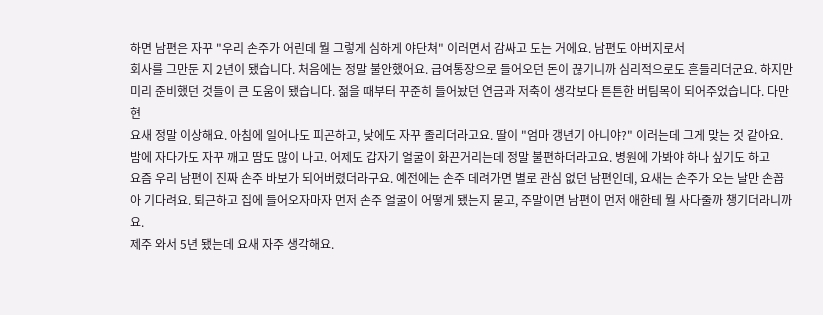하면 남편은 자꾸 "우리 손주가 어린데 뭘 그렇게 심하게 야단쳐" 이러면서 감싸고 도는 거에요. 남편도 아버지로서
회사를 그만둔 지 2년이 됐습니다. 처음에는 정말 불안했어요. 급여통장으로 들어오던 돈이 끊기니까 심리적으로도 흔들리더군요. 하지만 미리 준비했던 것들이 큰 도움이 됐습니다. 젊을 때부터 꾸준히 들어놨던 연금과 저축이 생각보다 튼튼한 버팀목이 되어주었습니다. 다만 현
요새 정말 이상해요. 아침에 일어나도 피곤하고, 낮에도 자꾸 졸리더라고요. 딸이 "엄마 갱년기 아니야?" 이러는데 그게 맞는 것 같아요. 밤에 자다가도 자꾸 깨고 땀도 많이 나고. 어제도 갑자기 얼굴이 화끈거리는데 정말 불편하더라고요. 병원에 가봐야 하나 싶기도 하고
요즘 우리 남편이 진짜 손주 바보가 되어버렸더라구요. 예전에는 손주 데려가면 별로 관심 없던 남편인데, 요새는 손주가 오는 날만 손꼽아 기다려요. 퇴근하고 집에 들어오자마자 먼저 손주 얼굴이 어떻게 됐는지 묻고, 주말이면 남편이 먼저 애한테 뭘 사다줄까 챙기더라니까요.
제주 와서 5년 됐는데 요새 자주 생각해요.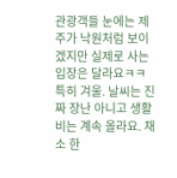관광객들 눈에는 제주가 낙원처럼 보이겠지만 실제로 사는 입장은 달라요ㅋㅋ 특히 겨울. 날씨는 진짜 장난 아니고 생활비는 계속 올라요. 채소 한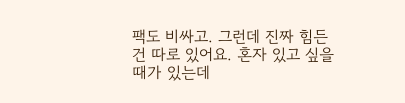팩도 비싸고. 그런데 진짜 힘든 건 따로 있어요. 혼자 있고 싶을 때가 있는데